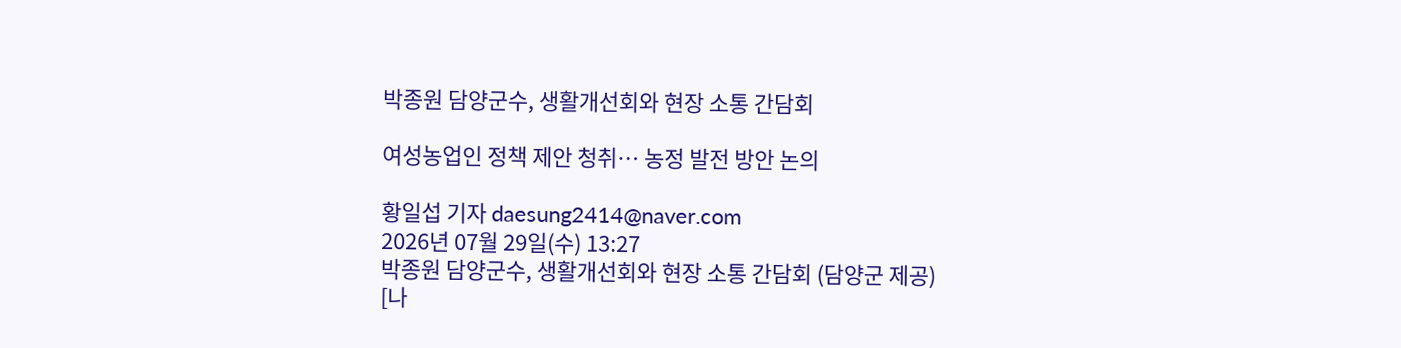박종원 담양군수, 생활개선회와 현장 소통 간담회

여성농업인 정책 제안 청취… 농정 발전 방안 논의

황일섭 기자 daesung2414@naver.com
2026년 07월 29일(수) 13:27
박종원 담양군수, 생활개선회와 현장 소통 간담회 (담양군 제공)
[나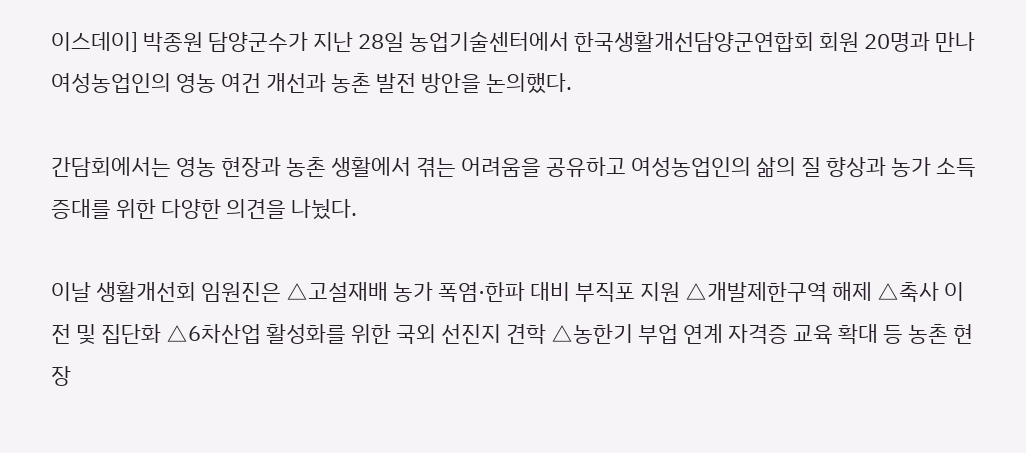이스데이] 박종원 담양군수가 지난 28일 농업기술센터에서 한국생활개선담양군연합회 회원 20명과 만나 여성농업인의 영농 여건 개선과 농촌 발전 방안을 논의했다.

간담회에서는 영농 현장과 농촌 생활에서 겪는 어려움을 공유하고 여성농업인의 삶의 질 향상과 농가 소득 증대를 위한 다양한 의견을 나눴다.

이날 생활개선회 임원진은 △고설재배 농가 폭염·한파 대비 부직포 지원 △개발제한구역 해제 △축사 이전 및 집단화 △6차산업 활성화를 위한 국외 선진지 견학 △농한기 부업 연계 자격증 교육 확대 등 농촌 현장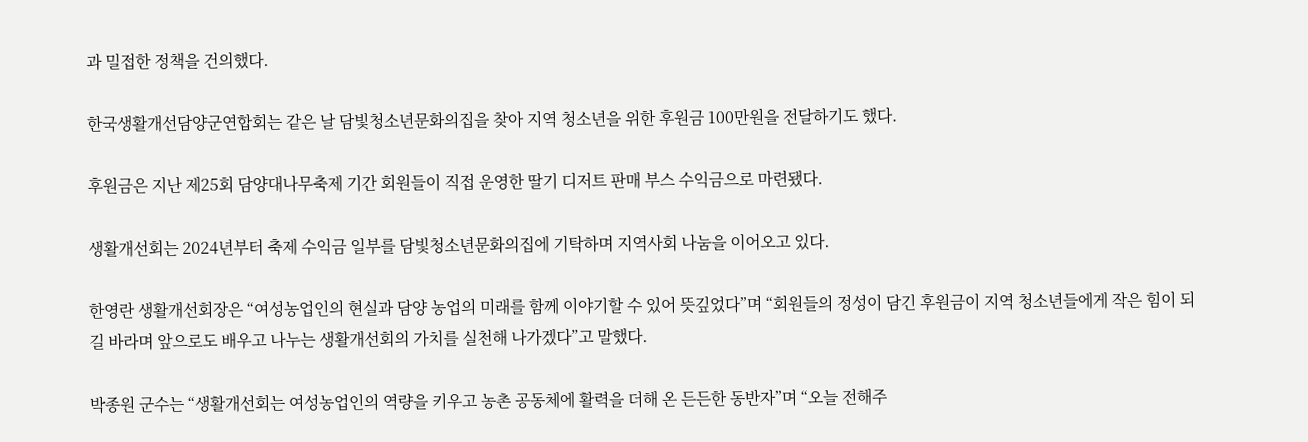과 밀접한 정책을 건의했다.

한국생활개선담양군연합회는 같은 날 담빛청소년문화의집을 찾아 지역 청소년을 위한 후원금 100만원을 전달하기도 했다.

후원금은 지난 제25회 담양대나무축제 기간 회원들이 직접 운영한 딸기 디저트 판매 부스 수익금으로 마련됐다.

생활개선회는 2024년부터 축제 수익금 일부를 담빛청소년문화의집에 기탁하며 지역사회 나눔을 이어오고 있다.

한영란 생활개선회장은 “여성농업인의 현실과 담양 농업의 미래를 함께 이야기할 수 있어 뜻깊었다”며 “회원들의 정성이 담긴 후원금이 지역 청소년들에게 작은 힘이 되길 바라며 앞으로도 배우고 나누는 생활개선회의 가치를 실천해 나가겠다”고 말했다.

박종원 군수는 “생활개선회는 여성농업인의 역량을 키우고 농촌 공동체에 활력을 더해 온 든든한 동반자”며 “오늘 전해주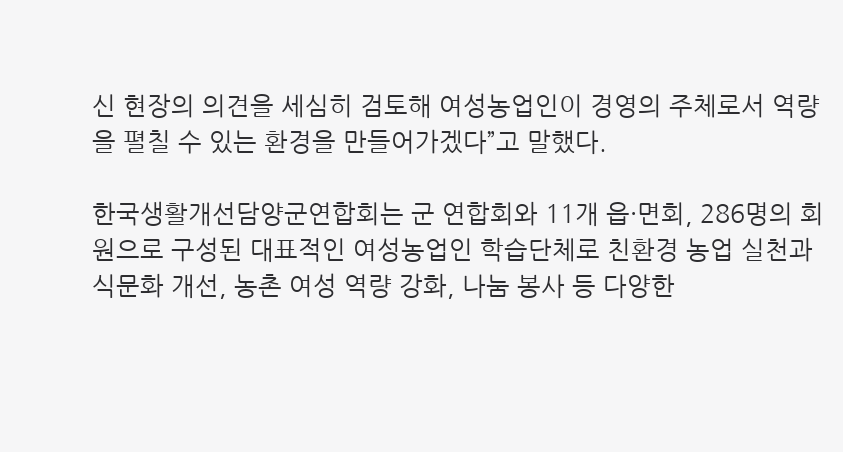신 현장의 의견을 세심히 검토해 여성농업인이 경영의 주체로서 역량을 펼칠 수 있는 환경을 만들어가겠다”고 말했다.

한국생활개선담양군연합회는 군 연합회와 11개 읍·면회, 286명의 회원으로 구성된 대표적인 여성농업인 학습단체로 친환경 농업 실천과 식문화 개선, 농촌 여성 역량 강화, 나눔 봉사 등 다양한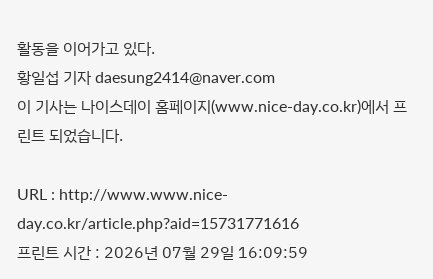활동을 이어가고 있다.
황일섭 기자 daesung2414@naver.com
이 기사는 나이스데이 홈페이지(www.nice-day.co.kr)에서 프린트 되었습니다.

URL : http://www.www.nice-day.co.kr/article.php?aid=15731771616
프린트 시간 : 2026년 07월 29일 16:09:59